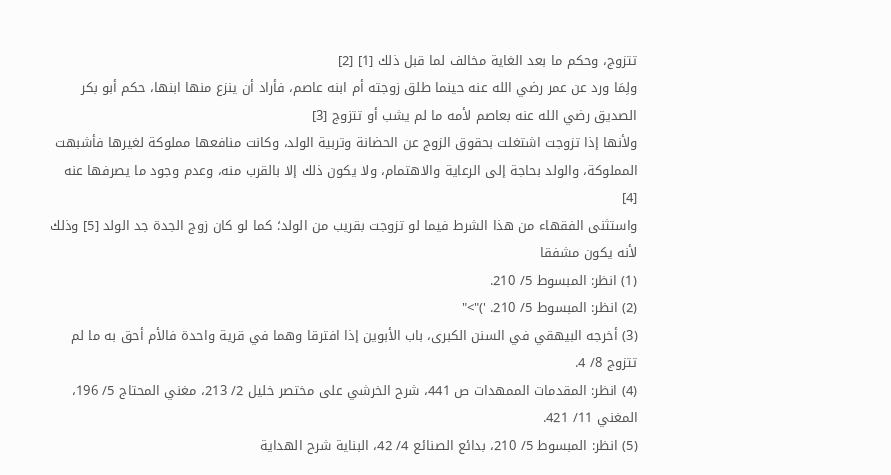تتزوج، وحكم ما بعد الغاية مخالف لما قبل ذلك [1] [2]
ولِمَا ورد عن عمر رضي الله عنه حينما طلق زوجته أم ابنه عاصم، فأراد أن ينزع منها ابنها، حكم أبو بكر الصديق رضي الله عنه بعاصم لأمه ما لم يشب أو تتزوج [3]
ولأنها إذا تزوجت اشتغلت بحقوق الزوج عن الحضانة وتربية الولد، وكانت منافعها مملوكة لغيرها فأشبهت المملوكة، والولد بحاجة إلى الرعاية والاهتمام، ولا يكون ذلك إلا بالقرب منه، وعدم وجود ما يصرفها عنه [4]
واستثنى الفقهاء من هذا الشرط فيما لو تزوجت بقريب من الولد؛ كما لو كان زوج الجدة جد الولد [5] وذلك لأنه يكون مشفقا
(1) انظر: المبسوط 5/ 210.
(2) انظر: المبسوط 5/ 210. ')">"
(3) أخرجه البيهقي في السنن الكبرى، باب الأبوين إذا افترقا وهما في قرية واحدة فالأم أحق به ما لم تتزوج 8/ 4.
(4) انظر: المقدمات الممهدات ص 441، شرح الخرشي على مختصر خليل 2/ 213، مغني المحتاج 5/ 196، المغني 11/ 421.
(5) انظر: المبسوط 5/ 210، بدائع الصنائع 4/ 42، البناية شرح الهداية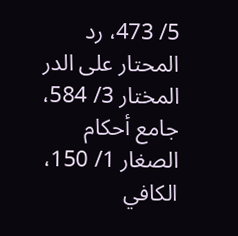5/ 473، رد المحتار على الدر المختار 3/ 584، جامع أحكام الصغار 1/ 150، الكافي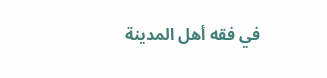في فقه أهل المدينة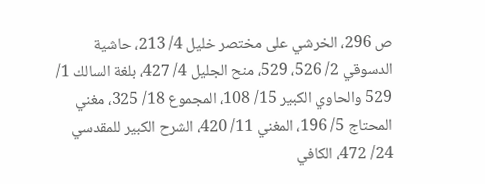ص 296، الخرشي على مختصر خليل 4/ 213، حاشية الدسوقي 2/ 526، 529، منح الجليل 4/ 427، بلغة السالك 1/ 529 والحاوي الكبير 15/ 108، المجموع 18/ 325، مغني المحتاج 5/ 196، المغني 11/ 420، الشرح الكبير للمقدسي 24/ 472، الكافي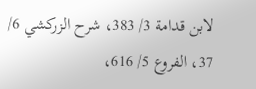لابن قدامة 3/ 383، شرح الزركشي 6/ 37، الفروع 5/ 616،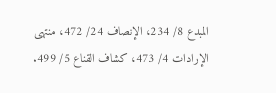المبدع 8/ 234، الإنصاف 24/ 472، منتهى الإرادات 4/ 473، كشاف القناع 5/ 499.